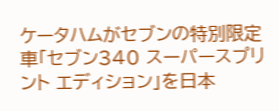ケータハムがセブンの特別限定車「セブン340 スーパースプリント エディション」を日本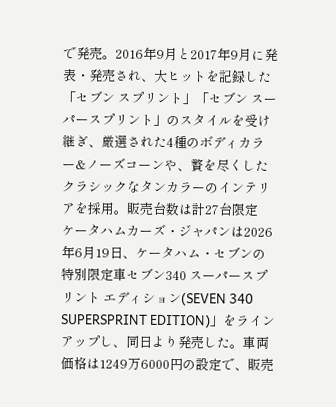で発売。2016年9月と2017年9月に発表・発売され、大ヒットを記録した「セブン スプリント」「セブン スーパースプリント」のスタイルを受け継ぎ、厳選された4種のボディカラー&ノーズコーンや、贅を尽くしたクラシックなタンカラーのインテリアを採用。販売台数は計27台限定
ケータハムカーズ・ジャパンは2026年6月19日、ケータハム・セブンの特別限定車セブン340 スーパースプリント エディション(SEVEN 340 SUPERSPRINT EDITION)」をラインアップし、同日より発売した。車両価格は1249万6000円の設定で、販売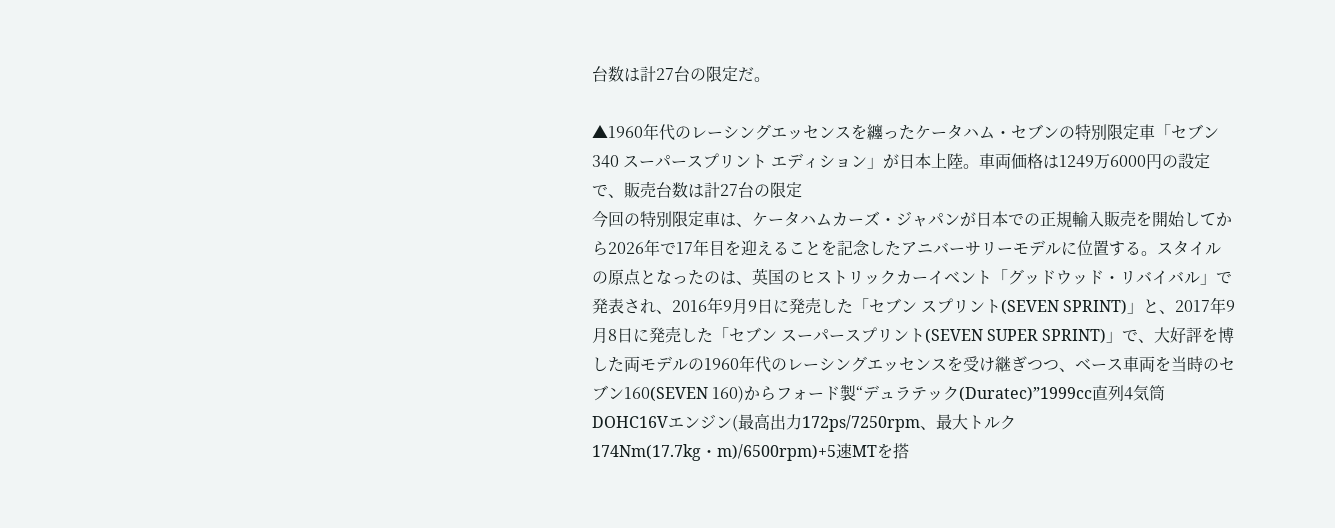台数は計27台の限定だ。

▲1960年代のレーシングエッセンスを纏ったケータハム・セブンの特別限定車「セブン340 スーパースプリント エディション」が日本上陸。車両価格は1249万6000円の設定で、販売台数は計27台の限定
今回の特別限定車は、ケータハムカーズ・ジャパンが日本での正規輸入販売を開始してから2026年で17年目を迎えることを記念したアニバーサリーモデルに位置する。スタイルの原点となったのは、英国のヒストリックカーイベント「グッドウッド・リバイバル」で発表され、2016年9月9日に発売した「セブン スプリント(SEVEN SPRINT)」と、2017年9月8日に発売した「セブン スーパースプリント(SEVEN SUPER SPRINT)」で、大好評を博した両モデルの1960年代のレーシングエッセンスを受け継ぎつつ、ベース車両を当時のセブン160(SEVEN 160)からフォード製“デュラテック(Duratec)”1999cc直列4気筒DOHC16Vエンジン(最高出力172ps/7250rpm、最大トルク174Nm(17.7kg・m)/6500rpm)+5速MTを搭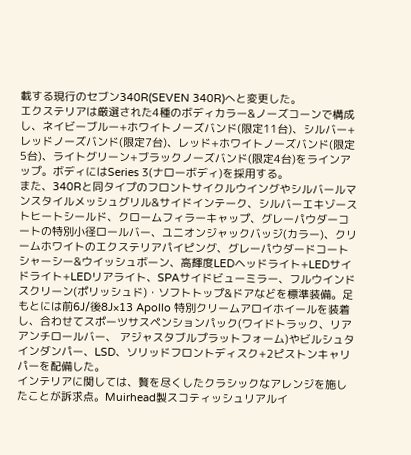載する現行のセブン340R(SEVEN 340R)へと変更した。
エクステリアは厳選された4種のボディカラー&ノーズコーンで構成し、ネイビーブルー+ホワイトノーズバンド(限定11台)、シルバー+レッドノーズバンド(限定7台)、レッド+ホワイトノーズバンド(限定5台)、ライトグリーン+ブラックノーズバンド(限定4台)をラインアップ。ボディにはSeries 3(ナローボディ)を採用する。
また、340Rと同タイプのフロントサイクルウイングやシルバールマンスタイルメッシュグリル&サイドインテーク、シルバーエキゾーストヒートシールド、クロームフィラーキャップ、グレーパウダーコートの特別小径ロールバー、ユニオンジャックバッジ(カラー)、クリームホワイトのエクステリアパイピング、グレーパウダードコートシャーシー&ウイッシュボーン、高輝度LEDヘッドライト+LEDサイドライト+LEDリアライト、SPAサイドビューミラー、フルウインドスクリーン(ポリッシュド)・ソフトトップ&ドアなどを標準装備。足もとには前6J/後8J×13 Apollo 特別クリームアロイホイールを装着し、合わせてスポーツサスペンションパック(ワイドトラック、リアアンチロールバー、 アジャスタブルプラットフォーム)やビルシュタインダンパー、LSD、ソリッドフロントディスク+2ピストンキャリパーを配備した。
インテリアに関しては、贅を尽くしたクラシックなアレンジを施したことが訴求点。Muirhead製スコティッシュリアルイ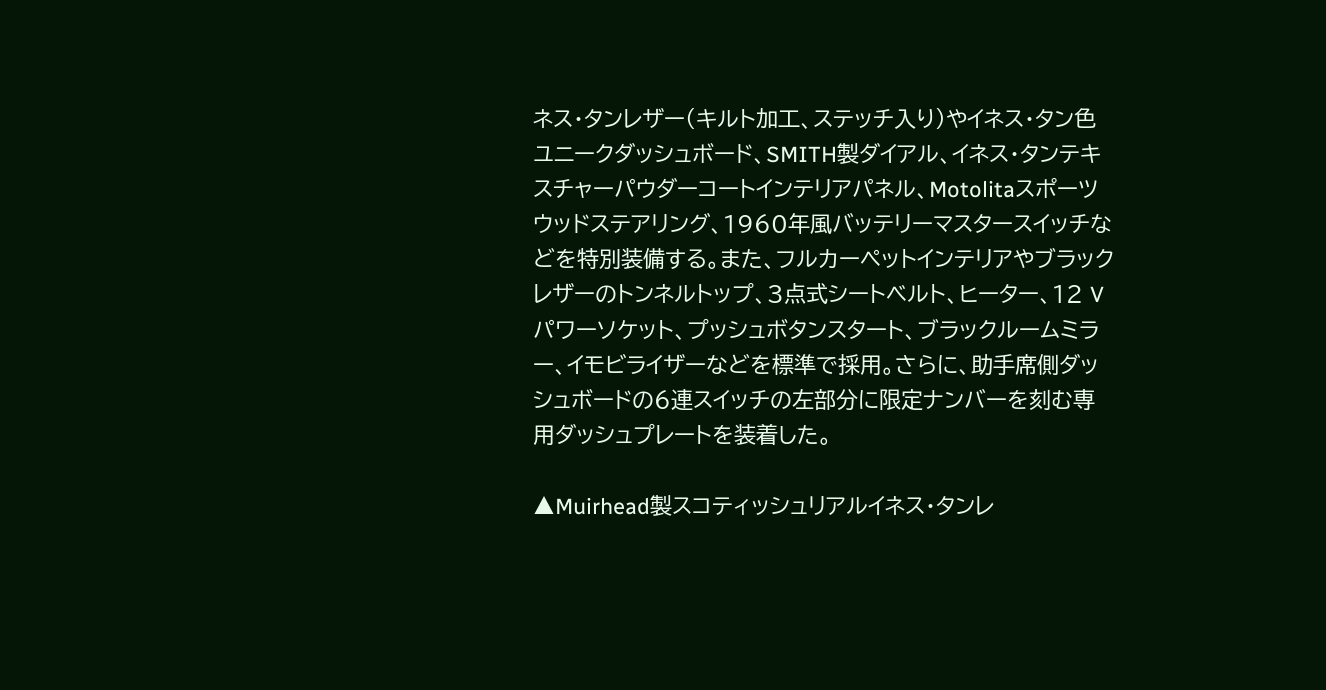ネス・タンレザー(キルト加工、ステッチ入り)やイネス・タン色ユニークダッシュボード、SMITH製ダイアル、イネス・タンテキスチャーパウダーコートインテリアパネル、Motolitaスポーツウッドステアリング、1960年風バッテリーマスタースイッチなどを特別装備する。また、フルカーペットインテリアやブラックレザーのトンネルトップ、3点式シートベルト、ヒーター、12 Vパワーソケット、プッシュボタンスタート、ブラックルームミラー、イモビライザーなどを標準で採用。さらに、助手席側ダッシュボードの6連スイッチの左部分に限定ナンバーを刻む専用ダッシュプレートを装着した。

▲Muirhead製スコティッシュリアルイネス・タンレ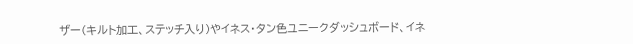ザー(キルト加工、ステッチ入り)やイネス・タン色ユニークダッシュボード、イネ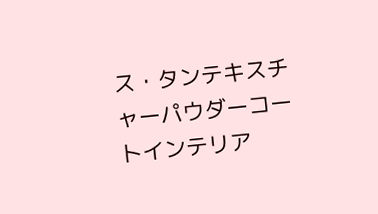ス・タンテキスチャーパウダーコートインテリア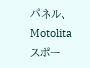パネル、Motolitaスポー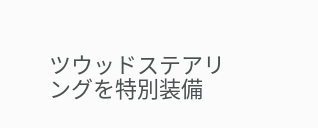ツウッドステアリングを特別装備